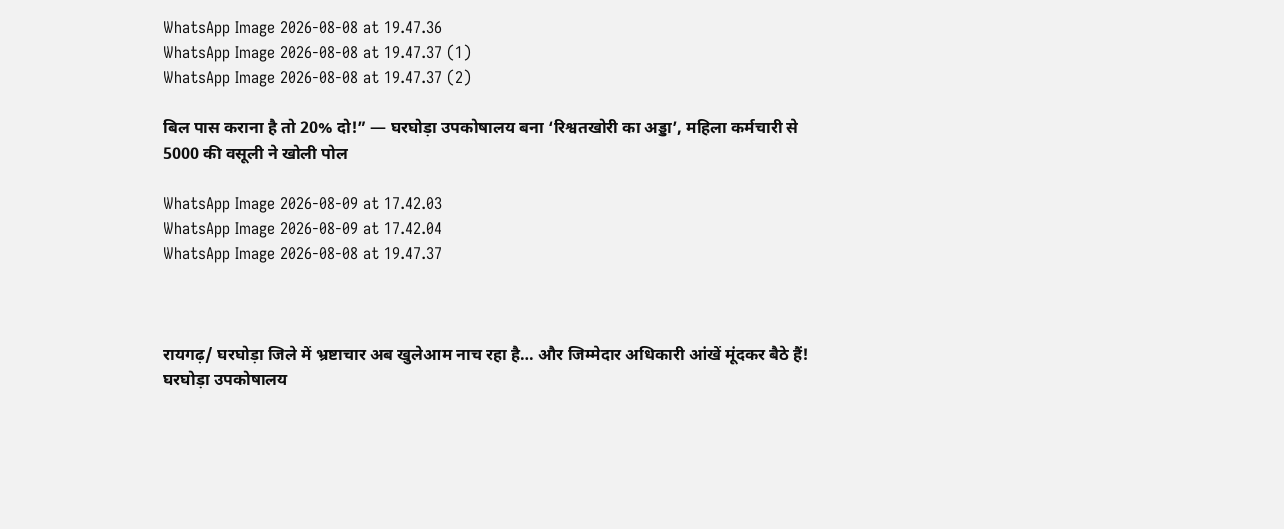WhatsApp Image 2026-08-08 at 19.47.36
WhatsApp Image 2026-08-08 at 19.47.37 (1)
WhatsApp Image 2026-08-08 at 19.47.37 (2)

बिल पास कराना है तो 20% दो!” — घरघोड़ा उपकोषालय बना ‘रिश्वतखोरी का अड्डा’, महिला कर्मचारी से 5000 की वसूली ने खोली पोल

WhatsApp Image 2026-08-09 at 17.42.03
WhatsApp Image 2026-08-09 at 17.42.04
WhatsApp Image 2026-08-08 at 19.47.37



रायगढ़/ घरघोड़ा जिले में भ्रष्टाचार अब खुलेआम नाच रहा है… और जिम्मेदार अधिकारी आंखें मूंदकर बैठे हैं! घरघोड़ा उपकोषालय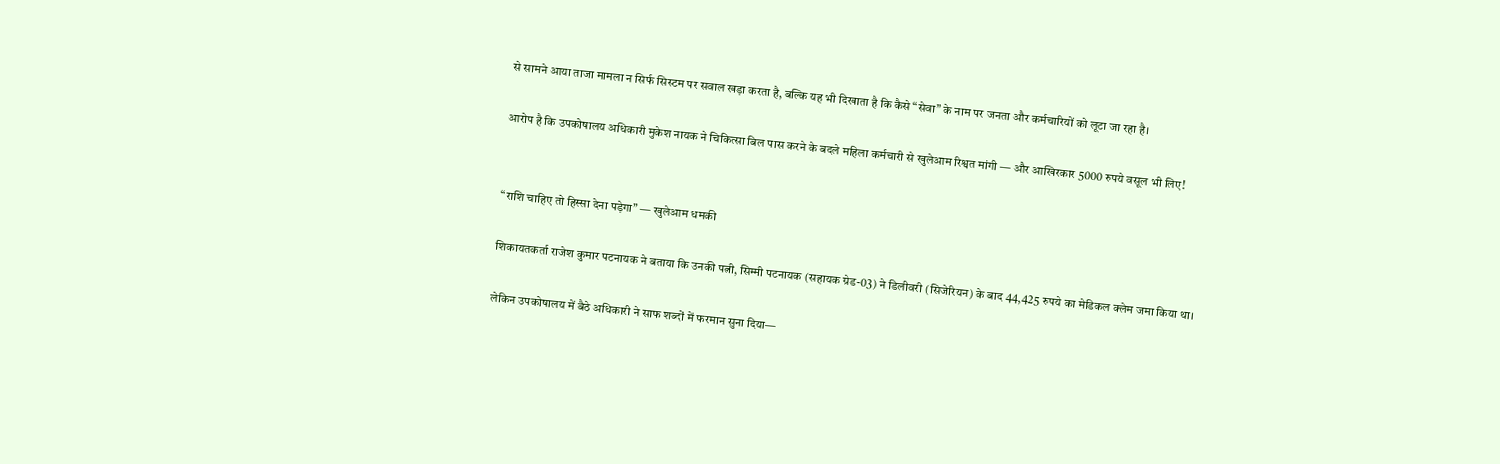से सामने आया ताजा मामला न सिर्फ सिस्टम पर सवाल खड़ा करता है, बल्कि यह भी दिखाता है कि कैसे “सेवा” के नाम पर जनता और कर्मचारियों को लूटा जा रहा है।

आरोप है कि उपकोषालय अधिकारी मुकेश नायक ने चिकित्सा बिल पास करने के बदले महिला कर्मचारी से खुलेआम रिश्वत मांगी — और आखिरकार 5000 रुपये वसूल भी लिए!


“राशि चाहिए तो हिस्सा देना पड़ेगा” — खुलेआम धमकी

शिकायतकर्ता राजेश कुमार पटनायक ने बताया कि उनकी पत्नी, सिम्मी पटनायक (सहायक ग्रेड-03) ने डिलीवरी (सिजेरियन) के बाद 44,425 रुपये का मेडिकल क्लेम जमा किया था।

लेकिन उपकोषालय में बैठे अधिकारी ने साफ शब्दों में फरमान सुना दिया—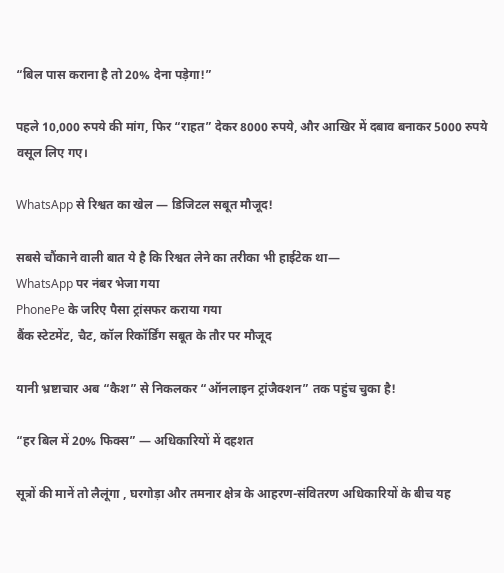“बिल पास कराना है तो 20% देना पड़ेगा!”

पहले 10,000 रुपये की मांग, फिर “राहत” देकर 8000 रुपये, और आखिर में दबाव बनाकर 5000 रुपये वसूल लिए गए।

WhatsApp से रिश्वत का खेल — डिजिटल सबूत मौजूद!

सबसे चौंकाने वाली बात ये है कि रिश्वत लेने का तरीका भी हाईटेक था—
WhatsApp पर नंबर भेजा गया
PhonePe के जरिए पैसा ट्रांसफर कराया गया
बैंक स्टेटमेंट, चैट, कॉल रिकॉर्डिंग सबूत के तौर पर मौजूद

यानी भ्रष्टाचार अब “कैश” से निकलकर “ऑनलाइन ट्रांजैक्शन” तक पहुंच चुका है!

“हर बिल में 20% फिक्स” — अधिकारियों में दहशत

सूत्रों की मानें तो लैलूंगा , घरगोड़ा और तमनार क्षेत्र के आहरण-संवितरण अधिकारियों के बीच यह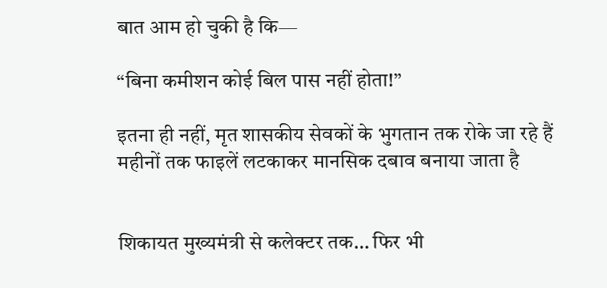बात आम हो चुकी है कि—

“बिना कमीशन कोई बिल पास नहीं होता!”

इतना ही नहीं, मृत शासकीय सेवकों के भुगतान तक रोके जा रहे हैं
महीनों तक फाइलें लटकाकर मानसिक दबाव बनाया जाता है


शिकायत मुख्यमंत्री से कलेक्टर तक… फिर भी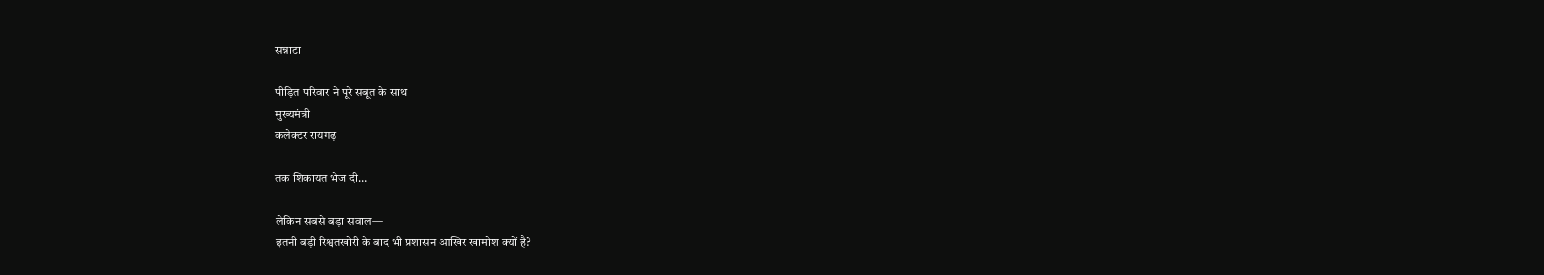सन्नाटा

पीड़ित परिवार ने पूरे सबूत के साथ
मुख्यमंत्री
कलेक्टर रायगढ़

तक शिकायत भेज दी…

लेकिन सबसे बड़ा सवाल—
इतनी बड़ी रिश्वतखोरी के बाद भी प्रशासन आखिर खामोश क्यों है?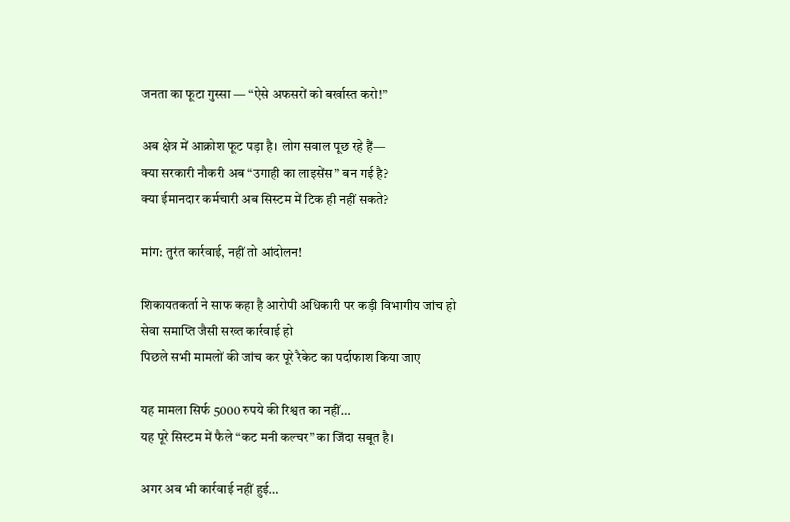जनता का फूटा गुस्सा — “ऐसे अफसरों को बर्खास्त करो!”

अब क्षेत्र में आक्रोश फूट पड़ा है। लोग सवाल पूछ रहे हैं—
क्या सरकारी नौकरी अब “उगाही का लाइसेंस” बन गई है?
क्या ईमानदार कर्मचारी अब सिस्टम में टिक ही नहीं सकते?

मांग: तुरंत कार्रवाई, नहीं तो आंदोलन!

शिकायतकर्ता ने साफ कहा है आरोपी अधिकारी पर कड़ी विभागीय जांच हो
सेवा समाप्ति जैसी सख्त कार्रवाई हो
पिछले सभी मामलों की जांच कर पूरे रैकेट का पर्दाफाश किया जाए

यह मामला सिर्फ 5000 रुपये की रिश्वत का नहीं…
यह पूरे सिस्टम में फैले “कट मनी कल्चर” का जिंदा सबूत है।

अगर अब भी कार्रवाई नहीं हुई…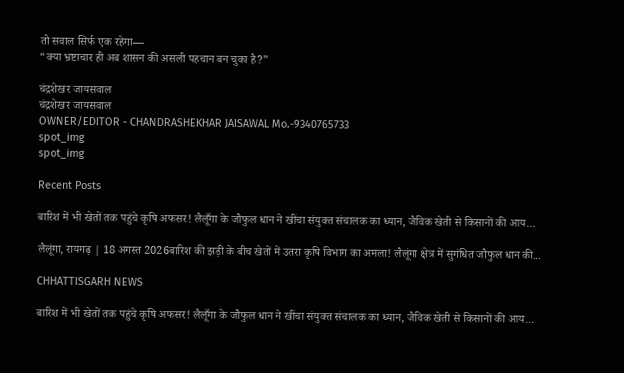तो सवाल सिर्फ एक रहेगा—
“क्या भ्रष्टाचार ही अब शासन की असली पहचान बन चुका है?”

चंद्रशेखर जायसवाल
चंद्रशेखर जायसवाल
OWNER/EDITOR - CHANDRASHEKHAR JAISAWAL Mo.-9340765733
spot_img
spot_img

Recent Posts

बारिश में भी खेतों तक पहुंचे कृषि अफसर! लैलूँगा के जौफुल धान ने खींचा संयुक्त संचालक का ध्यान, जैविक खेती से किसानों की आय...

लैलूंगा, रायगढ़ | 18 अगस्त 2026बारिश की झड़ी के बीच खेतों में उतरा कृषि विभाग का अमला! लैलूंगा क्षेत्र में सुगंधित जौफुल धान की...

CHHATTISGARH NEWS

बारिश में भी खेतों तक पहुंचे कृषि अफसर! लैलूँगा के जौफुल धान ने खींचा संयुक्त संचालक का ध्यान, जैविक खेती से किसानों की आय...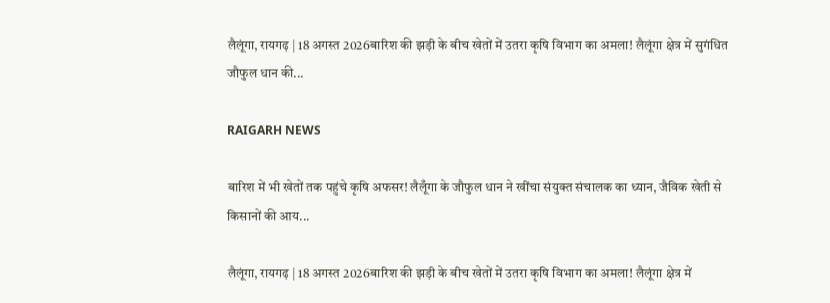लैलूंगा, रायगढ़ | 18 अगस्त 2026बारिश की झड़ी के बीच खेतों में उतरा कृषि विभाग का अमला! लैलूंगा क्षेत्र में सुगंधित जौफुल धान की...

RAIGARH NEWS

बारिश में भी खेतों तक पहुंचे कृषि अफसर! लैलूँगा के जौफुल धान ने खींचा संयुक्त संचालक का ध्यान, जैविक खेती से किसानों की आय...

लैलूंगा, रायगढ़ | 18 अगस्त 2026बारिश की झड़ी के बीच खेतों में उतरा कृषि विभाग का अमला! लैलूंगा क्षेत्र में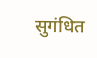सुगंधित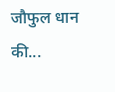जौफुल धान की...